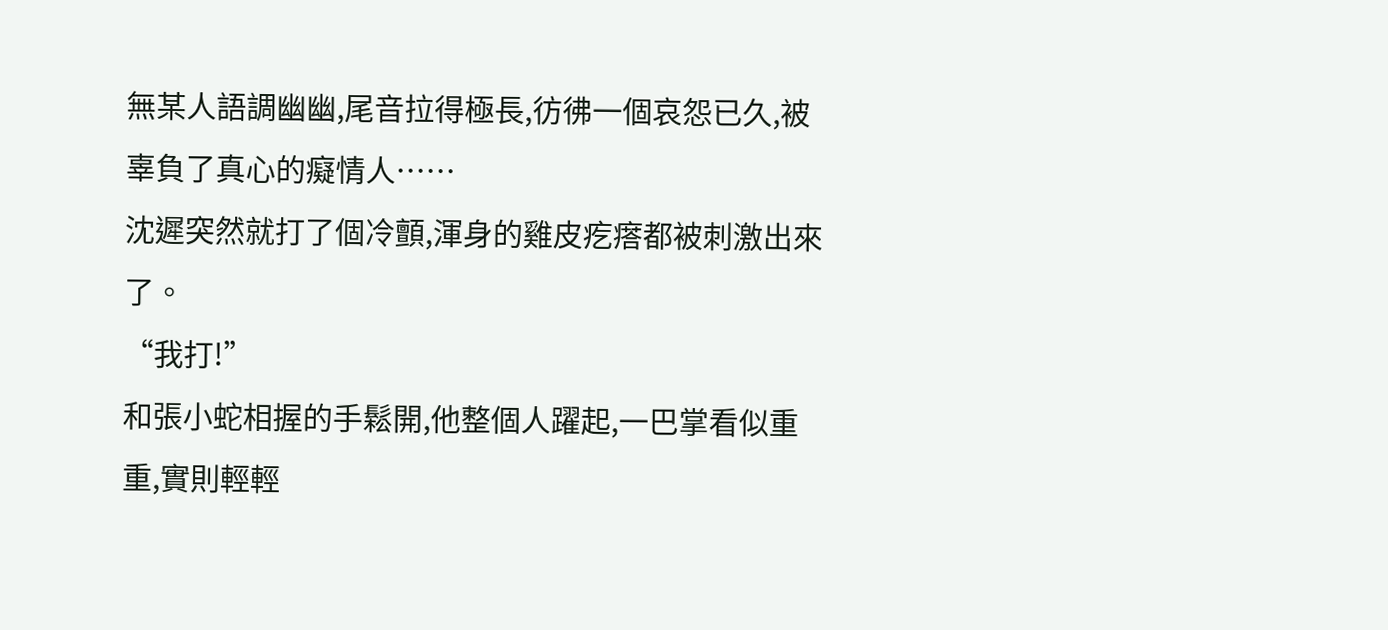無某人語調幽幽,尾音拉得極長,彷彿一個哀怨已久,被辜負了真心的癡情人……
沈遲突然就打了個冷顫,渾身的雞皮疙瘩都被刺激出來了。
“我打!”
和張小蛇相握的手鬆開,他整個人躍起,一巴掌看似重重,實則輕輕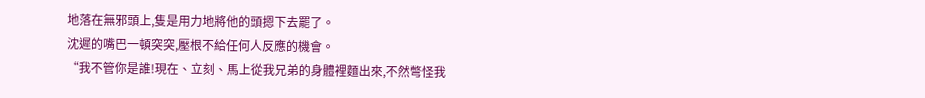地落在無邪頭上,隻是用力地將他的頭摁下去罷了。
沈遲的嘴巴一頓突突,壓根不給任何人反應的機會。
“我不管你是誰!現在、立刻、馬上從我兄弟的身體裡麵出來,不然彆怪我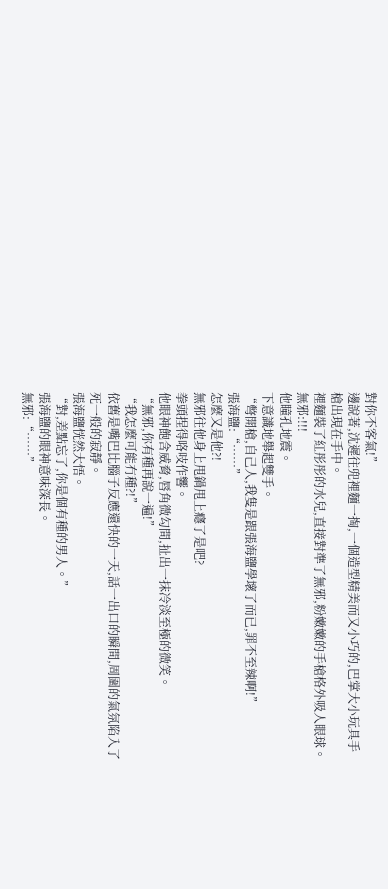對你不客氣!”
邊說著,沈遲往兜裡麵一掏,一個造型精美而又小巧的,巴掌大小玩具手槍出現在手中。
裡麵裝了紅彤彤的水兒,直接對準了無邪,粉嫩嫩的手槍格外吸人眼球。
無邪:!!!
他瞳孔地震。
下意識地舉起雙手。
“彆開槍,自己人,我隻是跟張海鹽學壞了而已,罪不至辣啊!”
張海鹽:“……”
怎麼又是他?!
無邪往他身上甩鍋甩上癮了是吧?
拳頭捏得咯吱作響。
他眼神飽含威脅,唇角微勾間,扯出一抹冷淡至極的微笑。
“無邪,你有種再說一遍!”
“我怎麼可能冇種?!”
依舊是嘴巴比腦子反應還快的一天,話一出口的瞬間,周圍的氣氛陷入了死一般的寂靜。
張海鹽恍然大悟。
“對,差點忘了,你是個有種的男人。”
張海鹽的眼神意味深長。
無邪:“……”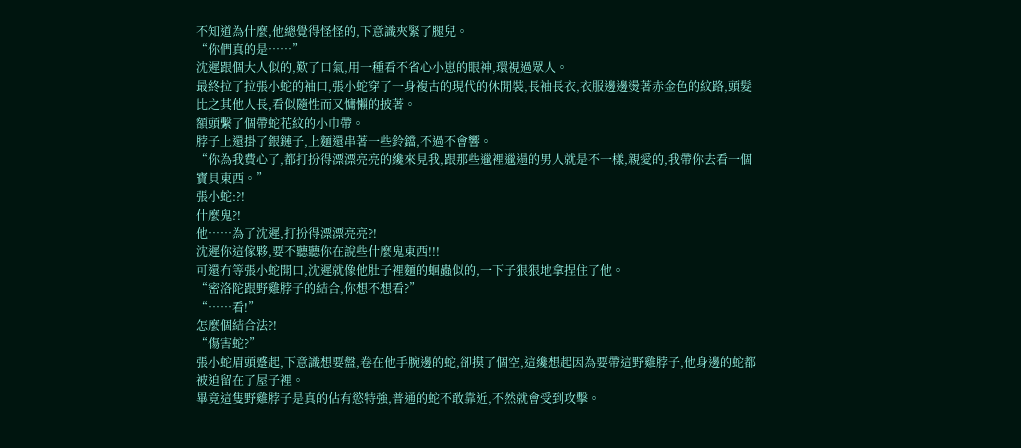不知道為什麼,他總覺得怪怪的,下意識夾緊了腿兒。
“你們真的是……”
沈遲跟個大人似的,歎了口氣,用一種看不省心小崽的眼神,環視過眾人。
最終拉了拉張小蛇的袖口,張小蛇穿了一身複古的現代的休閒裝,長袖長衣,衣服邊邊燙著赤金色的紋路,頭髮比之其他人長,看似隨性而又慵懶的披著。
額頭繫了個帶蛇花紋的小巾帶。
脖子上還掛了銀鏈子,上麵還串著一些鈴鐺,不過不會響。
“你為我費心了,都打扮得漂漂亮亮的纔來見我,跟那些邋裡邋遢的男人就是不一樣,親愛的,我帶你去看一個寶貝東西。”
張小蛇:?!
什麼鬼?!
他……為了沈遲,打扮得漂漂亮亮?!
沈遲你這傢夥,要不聽聽你在說些什麼鬼東西!!!
可還冇等張小蛇開口,沈遲就像他肚子裡麵的蛔蟲似的,一下子狠狠地拿捏住了他。
“密洛陀跟野雞脖子的結合,你想不想看?”
“……看!”
怎麼個結合法?!
“傷害蛇?”
張小蛇眉頭蹙起,下意識想要盤,卷在他手腕邊的蛇,卻摸了個空,這纔想起因為要帶這野雞脖子,他身邊的蛇都被迫留在了屋子裡。
畢竟這隻野雞脖子是真的佔有慾特強,普通的蛇不敢靠近,不然就會受到攻擊。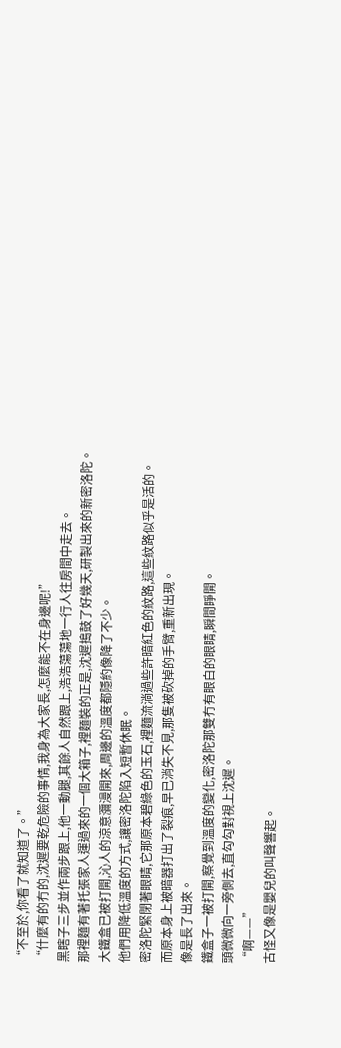“不至於,你看了就知道了。”
“什麼有的冇的,沈遲要乾危險的事情,我身為大家長,怎麼能不在身邊呢!”
黑瞎子三步並作兩步跟上,他一動腿,其餘人自然跟上,浩浩蕩蕩地一行人往房間中走去。
那裡麵有著托張家人運過來的一個大箱子,裡麵裝的正是,沈遲搗鼓了好幾天,研製出來的新密洛陀。
大鐵盒已被打開,沁人的涼意瀰漫開來,周邊的溫度都隱約像降了不少。
他們用降低溫度的方式,讓密洛陀陷入短暫休眠。
密洛陀緊閉著眼睛,它那原本碧綠色的玉石,裡麵流淌過些許暗紅色的紋路,這些紋路似乎是活的。
而原本身上被暗器打出了裂痕,早已消失不見,那隻被砍掉的手臂,重新出現。
像是長了出來。
鐵盒子一被打開,察覺到溫度的變化,密洛陀那雙冇有眼白的眼睛,瞬間睜開。
頭微微向一旁側去,直勾勾對視上沈遲。
“啊——”
古怪又像是嬰兒的叫聲響起。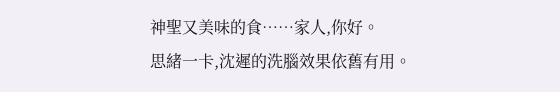神聖又美味的食……家人,你好。
思緒一卡,沈遲的洗腦效果依舊有用。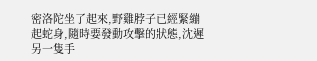密洛陀坐了起來,野雞脖子已經緊繃起蛇身,隨時要發動攻擊的狀態,沈遲另一隻手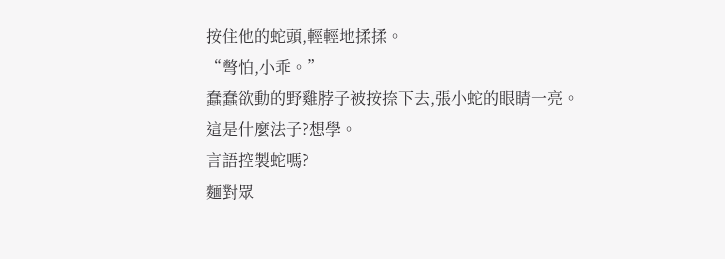按住他的蛇頭,輕輕地揉揉。
“彆怕,小乖。”
蠢蠢欲動的野雞脖子被按捺下去,張小蛇的眼睛一亮。
這是什麼法子?想學。
言語控製蛇嗎?
麵對眾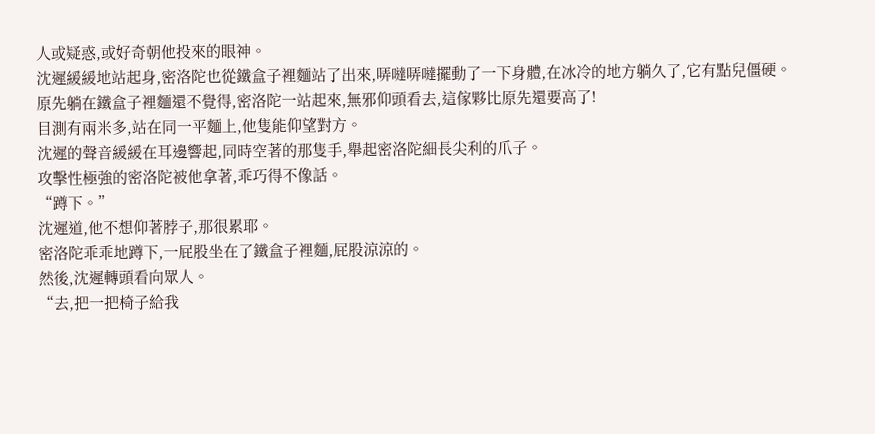人或疑惑,或好奇朝他投來的眼神。
沈遲緩緩地站起身,密洛陀也從鐵盒子裡麵站了出來,哢噠哢噠擺動了一下身體,在冰冷的地方躺久了,它有點兒僵硬。
原先躺在鐵盒子裡麵還不覺得,密洛陀一站起來,無邪仰頭看去,這傢夥比原先還要高了!
目測有兩米多,站在同一平麵上,他隻能仰望對方。
沈遲的聲音緩緩在耳邊響起,同時空著的那隻手,舉起密洛陀細長尖利的爪子。
攻擊性極強的密洛陀被他拿著,乖巧得不像話。
“蹲下。”
沈遲道,他不想仰著脖子,那很累耶。
密洛陀乖乖地蹲下,一屁股坐在了鐵盒子裡麵,屁股涼涼的。
然後,沈遲轉頭看向眾人。
“去,把一把椅子給我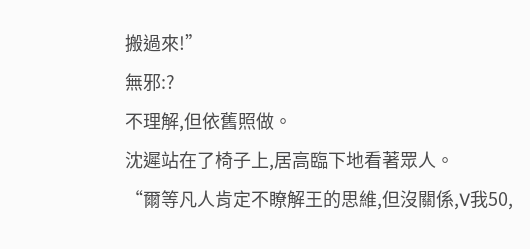搬過來!”
無邪:?
不理解,但依舊照做。
沈遲站在了椅子上,居高臨下地看著眾人。
“爾等凡人肯定不瞭解王的思維,但沒關係,V我50,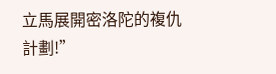立馬展開密洛陀的複仇計劃!”